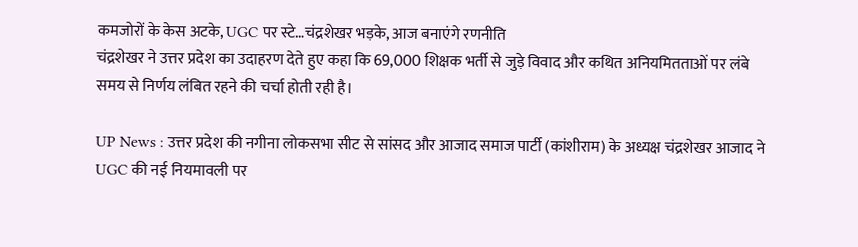कमजोरों के केस अटके, UGC पर स्टे…चंद्रशेखर भड़के, आज बनाएंगे रणनीति
चंद्रशेखर ने उत्तर प्रदेश का उदाहरण देते हुए कहा कि 69,000 शिक्षक भर्ती से जुड़े विवाद और कथित अनियमितताओं पर लंबे समय से निर्णय लंबित रहने की चर्चा होती रही है।

UP News : उत्तर प्रदेश की नगीना लोकसभा सीट से सांसद और आजाद समाज पार्टी (कांशीराम) के अध्यक्ष चंद्रशेखर आजाद ने UGC की नई नियमावली पर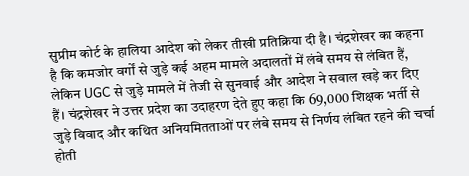सुप्रीम कोर्ट के हालिया आदेश को लेकर तीखी प्रतिक्रिया दी है। चंद्रशेखर का कहना है कि कमजोर वर्गों से जुड़े कई अहम मामले अदालतों में लंबे समय से लंबित हैं, लेकिन UGC से जुड़े मामले में तेजी से सुनवाई और आदेश ने सवाल खड़े कर दिए हैं। चंद्रशेखर ने उत्तर प्रदेश का उदाहरण देते हुए कहा कि 69,000 शिक्षक भर्ती से जुड़े विवाद और कथित अनियमितताओं पर लंबे समय से निर्णय लंबित रहने की चर्चा होती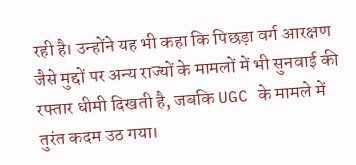रही है। उन्होंने यह भी कहा कि पिछड़ा वर्ग आरक्षण जैसे मुद्दों पर अन्य राज्यों के मामलों में भी सुनवाई की रफ्तार धीमी दिखती है, जबकि UGC के मामले में तुरंत कदम उठ गया।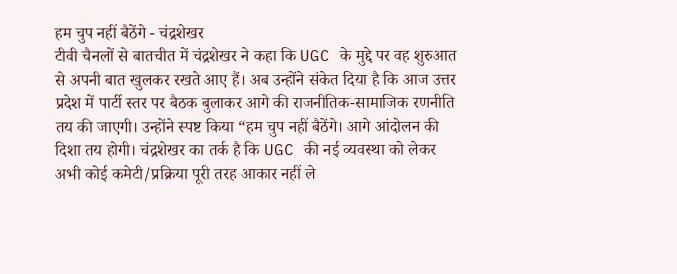हम चुप नहीं बैठेंगे - चंद्रशेखर
टीवी चैनलों से बातचीत में चंद्रशेखर ने कहा कि UGC के मुद्दे पर वह शुरुआत से अपनी बात खुलकर रखते आए हैं। अब उन्होंने संकेत दिया है कि आज उत्तर प्रदेश में पार्टी स्तर पर बैठक बुलाकर आगे की राजनीतिक-सामाजिक रणनीति तय की जाएगी। उन्होंने स्पष्ट किया “हम चुप नहीं बैठेंगे। आगे आंदोलन की दिशा तय होगी। चंद्रशेखर का तर्क है कि UGC की नई व्यवस्था को लेकर अभी कोई कमेटी/प्रक्रिया पूरी तरह आकार नहीं ले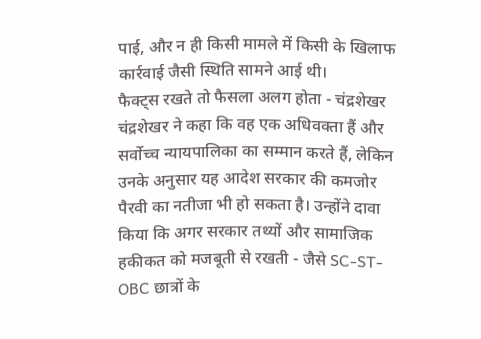पाई, और न ही किसी मामले में किसी के खिलाफ कार्रवाई जैसी स्थिति सामने आई थी।
फैक्ट्स रखते तो फैसला अलग होता - चंद्रशेखर
चंद्रशेखर ने कहा कि वह एक अधिवक्ता हैं और सर्वोच्च न्यायपालिका का सम्मान करते हैं, लेकिन उनके अनुसार यह आदेश सरकार की कमजोर पैरवी का नतीजा भी हो सकता है। उन्होंने दावा किया कि अगर सरकार तथ्यों और सामाजिक हकीकत को मजबूती से रखती - जैसे SC-ST-OBC छात्रों के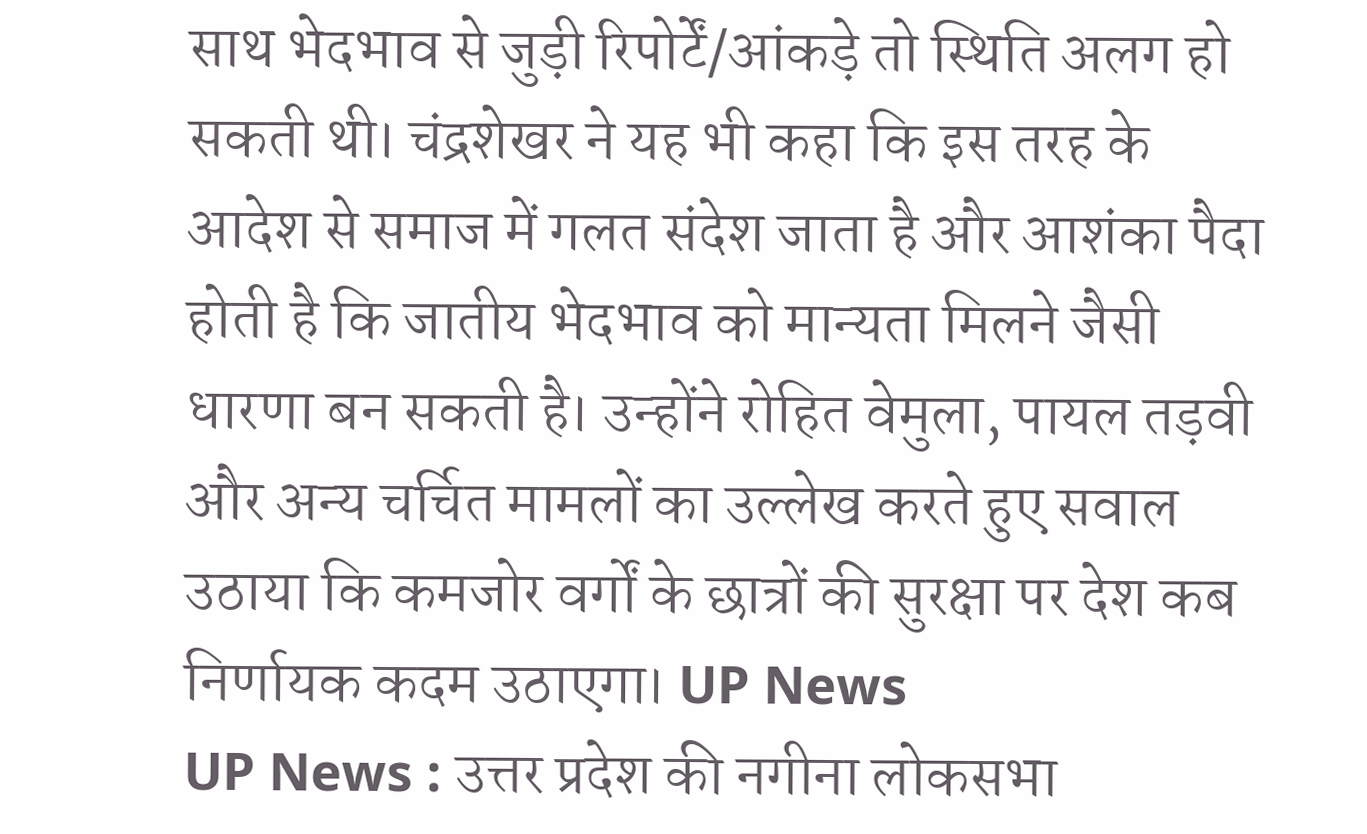साथ भेदभाव से जुड़ी रिपोर्टें/आंकड़े तो स्थिति अलग हो सकती थी। चंद्रशेखर ने यह भी कहा कि इस तरह के आदेश से समाज में गलत संदेश जाता है और आशंका पैदा होती है कि जातीय भेदभाव को मान्यता मिलने जैसी धारणा बन सकती है। उन्होंने रोहित वेमुला, पायल तड़वी और अन्य चर्चित मामलों का उल्लेख करते हुए सवाल उठाया कि कमजोर वर्गों के छात्रों की सुरक्षा पर देश कब निर्णायक कदम उठाएगा। UP News
UP News : उत्तर प्रदेश की नगीना लोकसभा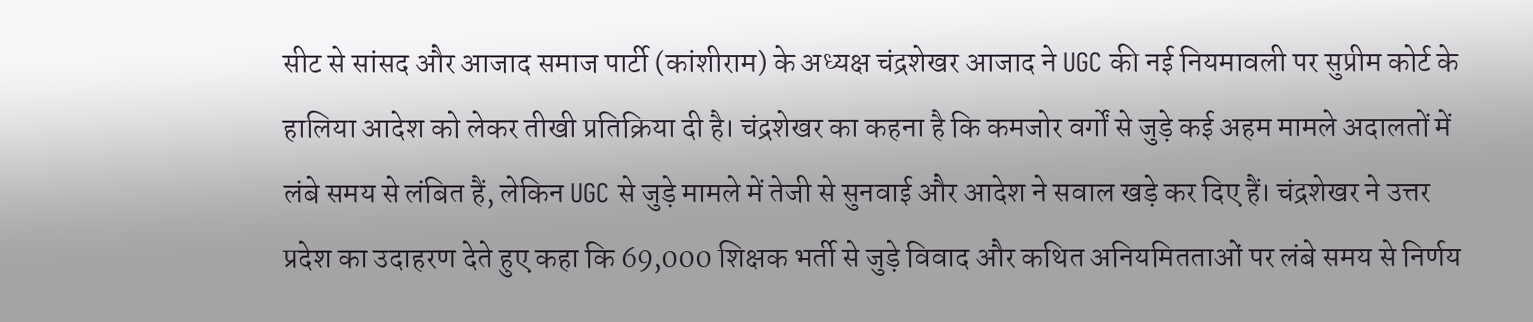सीट से सांसद और आजाद समाज पार्टी (कांशीराम) के अध्यक्ष चंद्रशेखर आजाद ने UGC की नई नियमावली पर सुप्रीम कोर्ट के हालिया आदेश को लेकर तीखी प्रतिक्रिया दी है। चंद्रशेखर का कहना है कि कमजोर वर्गों से जुड़े कई अहम मामले अदालतों में लंबे समय से लंबित हैं, लेकिन UGC से जुड़े मामले में तेजी से सुनवाई और आदेश ने सवाल खड़े कर दिए हैं। चंद्रशेखर ने उत्तर प्रदेश का उदाहरण देते हुए कहा कि 69,000 शिक्षक भर्ती से जुड़े विवाद और कथित अनियमितताओं पर लंबे समय से निर्णय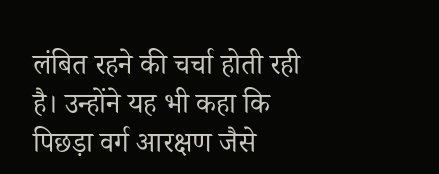लंबित रहने की चर्चा होती रही है। उन्होंने यह भी कहा कि पिछड़ा वर्ग आरक्षण जैसे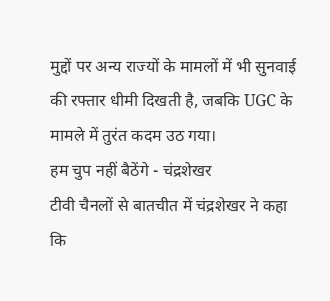मुद्दों पर अन्य राज्यों के मामलों में भी सुनवाई की रफ्तार धीमी दिखती है, जबकि UGC के मामले में तुरंत कदम उठ गया।
हम चुप नहीं बैठेंगे - चंद्रशेखर
टीवी चैनलों से बातचीत में चंद्रशेखर ने कहा कि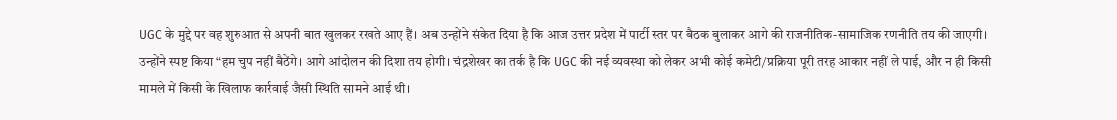UGC के मुद्दे पर वह शुरुआत से अपनी बात खुलकर रखते आए हैं। अब उन्होंने संकेत दिया है कि आज उत्तर प्रदेश में पार्टी स्तर पर बैठक बुलाकर आगे की राजनीतिक-सामाजिक रणनीति तय की जाएगी। उन्होंने स्पष्ट किया “हम चुप नहीं बैठेंगे। आगे आंदोलन की दिशा तय होगी। चंद्रशेखर का तर्क है कि UGC की नई व्यवस्था को लेकर अभी कोई कमेटी/प्रक्रिया पूरी तरह आकार नहीं ले पाई, और न ही किसी मामले में किसी के खिलाफ कार्रवाई जैसी स्थिति सामने आई थी।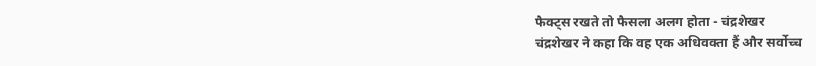फैक्ट्स रखते तो फैसला अलग होता - चंद्रशेखर
चंद्रशेखर ने कहा कि वह एक अधिवक्ता हैं और सर्वोच्च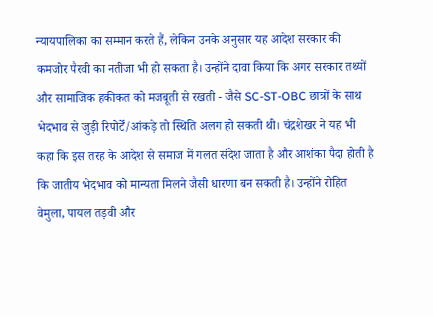न्यायपालिका का सम्मान करते हैं, लेकिन उनके अनुसार यह आदेश सरकार की कमजोर पैरवी का नतीजा भी हो सकता है। उन्होंने दावा किया कि अगर सरकार तथ्यों और सामाजिक हकीकत को मजबूती से रखती - जैसे SC-ST-OBC छात्रों के साथ भेदभाव से जुड़ी रिपोर्टें/आंकड़े तो स्थिति अलग हो सकती थी। चंद्रशेखर ने यह भी कहा कि इस तरह के आदेश से समाज में गलत संदेश जाता है और आशंका पैदा होती है कि जातीय भेदभाव को मान्यता मिलने जैसी धारणा बन सकती है। उन्होंने रोहित वेमुला, पायल तड़वी और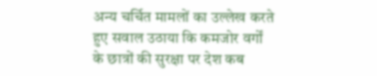अन्य चर्चित मामलों का उल्लेख करते हुए सवाल उठाया कि कमजोर वर्गों के छात्रों की सुरक्षा पर देश कब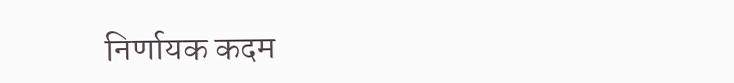निर्णायक कदम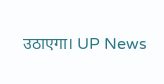उठाएगा। UP News